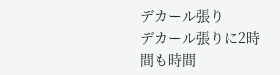デカール張り
デカール張りに2時間も時間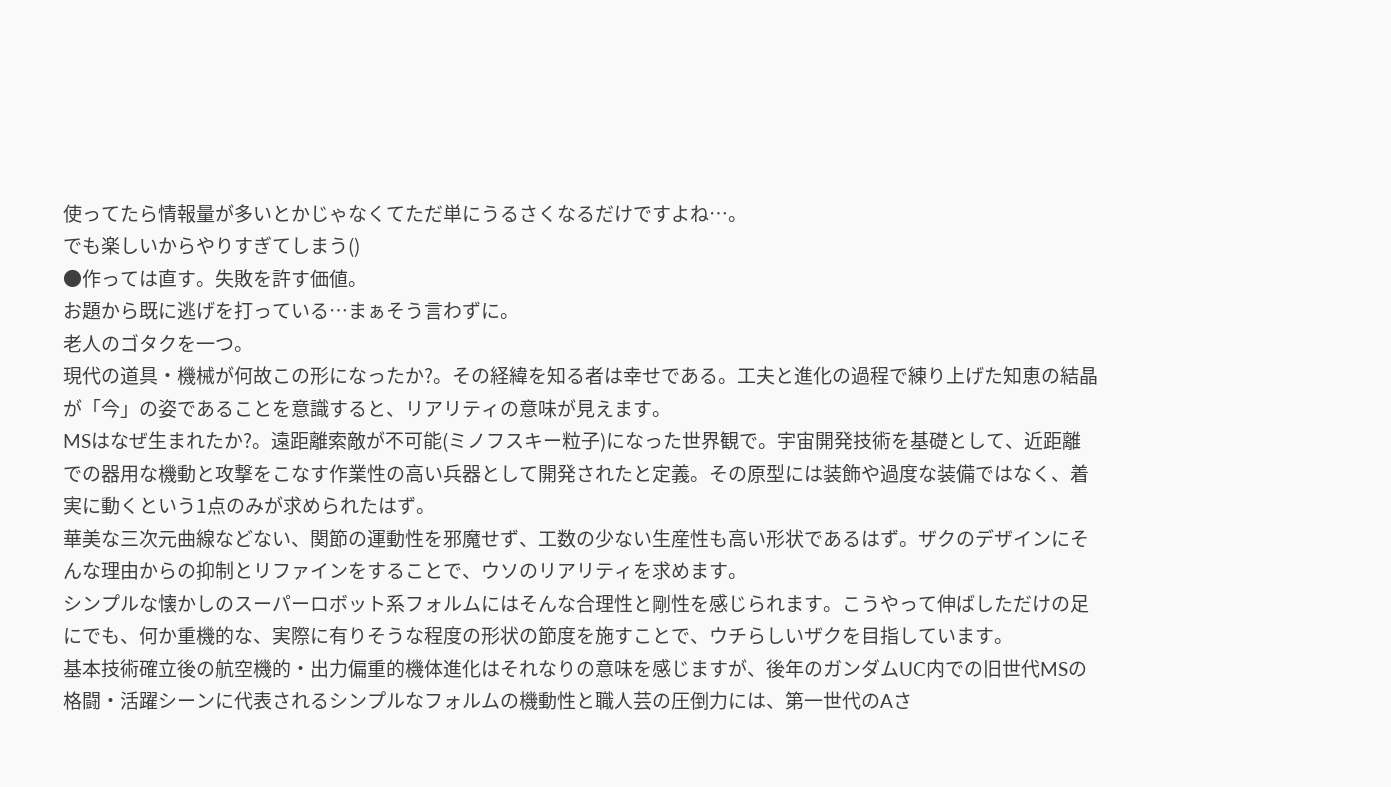使ってたら情報量が多いとかじゃなくてただ単にうるさくなるだけですよね…。
でも楽しいからやりすぎてしまう()
●作っては直す。失敗を許す価値。
お題から既に逃げを打っている…まぁそう言わずに。
老人のゴタクを一つ。
現代の道具・機械が何故この形になったか?。その経緯を知る者は幸せである。工夫と進化の過程で練り上げた知恵の結晶が「今」の姿であることを意識すると、リアリティの意味が見えます。
MSはなぜ生まれたか?。遠距離索敵が不可能(ミノフスキー粒子)になった世界観で。宇宙開発技術を基礎として、近距離での器用な機動と攻撃をこなす作業性の高い兵器として開発されたと定義。その原型には装飾や過度な装備ではなく、着実に動くという1点のみが求められたはず。
華美な三次元曲線などない、関節の運動性を邪魔せず、工数の少ない生産性も高い形状であるはず。ザクのデザインにそんな理由からの抑制とリファインをすることで、ウソのリアリティを求めます。
シンプルな懐かしのスーパーロボット系フォルムにはそんな合理性と剛性を感じられます。こうやって伸ばしただけの足にでも、何か重機的な、実際に有りそうな程度の形状の節度を施すことで、ウチらしいザクを目指しています。
基本技術確立後の航空機的・出力偏重的機体進化はそれなりの意味を感じますが、後年のガンダムUC内での旧世代MSの格闘・活躍シーンに代表されるシンプルなフォルムの機動性と職人芸の圧倒力には、第一世代のAさ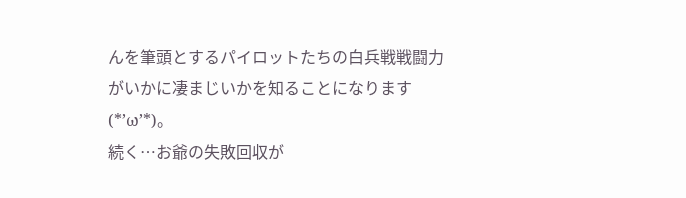んを筆頭とするパイロットたちの白兵戦戦闘力がいかに凄まじいかを知ることになります(*’ω’*)。
続く…お爺の失敗回収が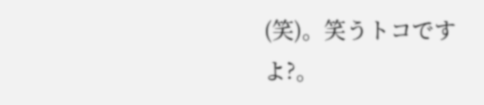(笑)。笑うトコですよ?。